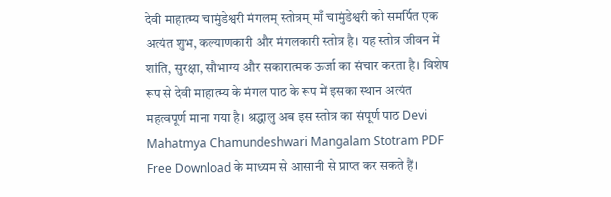देवी माहात्म्य चामुंडेश्वरी मंगलम् स्तोत्रम् माँ चामुंडेश्वरी को समर्पित एक अत्यंत शुभ, कल्याणकारी और मंगलकारी स्तोत्र है। यह स्तोत्र जीवन में शांति, सुरक्षा, सौभाग्य और सकारात्मक ऊर्जा का संचार करता है। विशेष रूप से देवी माहात्म्य के मंगल पाठ के रूप में इसका स्थान अत्यंत महत्वपूर्ण माना गया है। श्रद्धालु अब इस स्तोत्र का संपूर्ण पाठ Devi Mahatmya Chamundeshwari Mangalam Stotram PDF Free Download के माध्यम से आसानी से प्राप्त कर सकते हैं।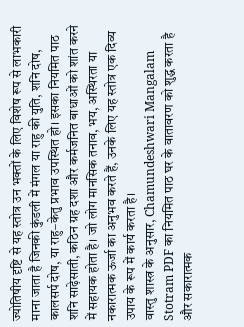ज्योतिषीय दृष्टि से यह स्तोत्र उन भक्तों के लिए विशेष रूप से लाभकारी माना जाता है जिनकी कुंडली में मंगल या राहु की युति, शनि दोष, कालसर्प दोष, या राहु–केतु प्रभाव उपस्थित हो। इसका नियमित पाठ शनि साढ़ेसाती, कठिन ग्रह दशा और कर्मजनित बाधाओं को शांत करने में सहायक होता है। जो लोग मानसिक तनाव, भय, अस्थिरता या नकारात्मक ऊर्जा का अनुभव करते हैं, उनके लिए यह स्तोत्र एक दिव्य उपाय के रूप में कार्य करता है।
वास्तु शास्त्र के अनुसार, Chamundeshwari Mangalam Stotram PDF का नियमित पाठ घर के वातावरण को शुद्ध करता है और सकारात्मक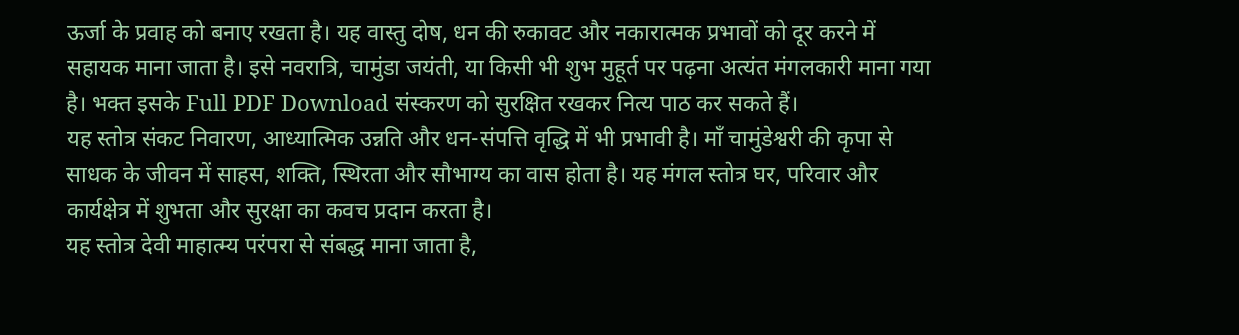ऊर्जा के प्रवाह को बनाए रखता है। यह वास्तु दोष, धन की रुकावट और नकारात्मक प्रभावों को दूर करने में सहायक माना जाता है। इसे नवरात्रि, चामुंडा जयंती, या किसी भी शुभ मुहूर्त पर पढ़ना अत्यंत मंगलकारी माना गया है। भक्त इसके Full PDF Download संस्करण को सुरक्षित रखकर नित्य पाठ कर सकते हैं।
यह स्तोत्र संकट निवारण, आध्यात्मिक उन्नति और धन-संपत्ति वृद्धि में भी प्रभावी है। माँ चामुंडेश्वरी की कृपा से साधक के जीवन में साहस, शक्ति, स्थिरता और सौभाग्य का वास होता है। यह मंगल स्तोत्र घर, परिवार और कार्यक्षेत्र में शुभता और सुरक्षा का कवच प्रदान करता है।
यह स्तोत्र देवी माहात्म्य परंपरा से संबद्ध माना जाता है,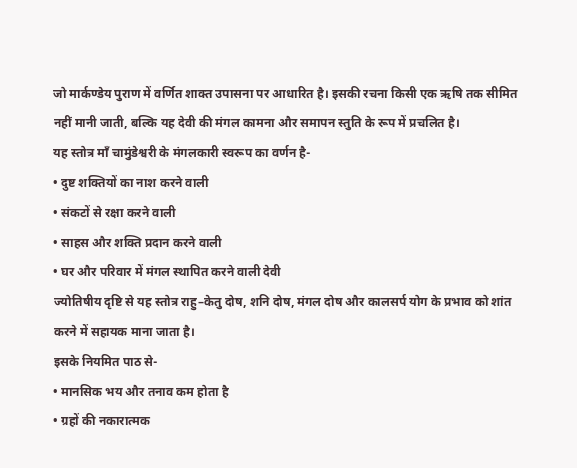जो मार्कण्डेय पुराण में वर्णित शाक्त उपासना पर आधारित है। इसकी रचना किसी एक ऋषि तक सीमित नहीं मानी जाती, बल्कि यह देवी की मंगल कामना और समापन स्तुति के रूप में प्रचलित है।
यह स्तोत्र माँ चामुंडेश्वरी के मंगलकारी स्वरूप का वर्णन है-
• दुष्ट शक्तियों का नाश करने वाली
• संकटों से रक्षा करने वाली
• साहस और शक्ति प्रदान करने वाली
• घर और परिवार में मंगल स्थापित करने वाली देवी
ज्योतिषीय दृष्टि से यह स्तोत्र राहु–केतु दोष, शनि दोष, मंगल दोष और कालसर्प योग के प्रभाव को शांत करने में सहायक माना जाता है।
इसके नियमित पाठ से-
• मानसिक भय और तनाव कम होता है
• ग्रहों की नकारात्मक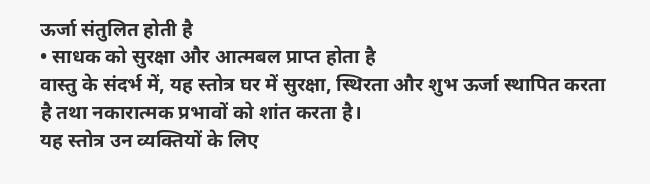ऊर्जा संतुलित होती है
• साधक को सुरक्षा और आत्मबल प्राप्त होता है
वास्तु के संदर्भ में, यह स्तोत्र घर में सुरक्षा, स्थिरता और शुभ ऊर्जा स्थापित करता है तथा नकारात्मक प्रभावों को शांत करता है।
यह स्तोत्र उन व्यक्तियों के लिए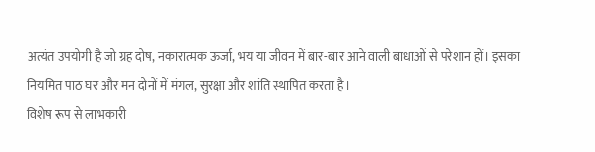अत्यंत उपयोगी है जो ग्रह दोष, नकारात्मक ऊर्जा, भय या जीवन में बार-बार आने वाली बाधाओं से परेशान हों। इसका नियमित पाठ घर और मन दोनों में मंगल, सुरक्षा और शांति स्थापित करता है।
विशेष रूप से लाभकारी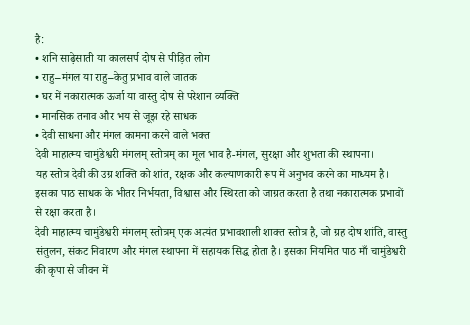है:
• शनि साढ़ेसाती या कालसर्प दोष से पीड़ित लोग
• राहु–मंगल या राहु–केतु प्रभाव वाले जातक
• घर में नकारात्मक ऊर्जा या वास्तु दोष से परेशान व्यक्ति
• मानसिक तनाव और भय से जूझ रहे साधक
• देवी साधना और मंगल कामना करने वाले भक्त
देवी माहात्म्य चामुंडेश्वरी मंगलम् स्तोत्रम् का मूल भाव है-मंगल, सुरक्षा और शुभता की स्थापना।
यह स्तोत्र देवी की उग्र शक्ति को शांत, रक्षक और कल्याणकारी रूप में अनुभव करने का माध्यम है। इसका पाठ साधक के भीतर निर्भयता, विश्वास और स्थिरता को जाग्रत करता है तथा नकारात्मक प्रभावों से रक्षा करता है।
देवी माहात्म्य चामुंडेश्वरी मंगलम् स्तोत्रम् एक अत्यंत प्रभावशाली शाक्त स्तोत्र है, जो ग्रह दोष शांति, वास्तु संतुलन, संकट निवारण और मंगल स्थापना में सहायक सिद्ध होता है। इसका नियमित पाठ माँ चामुंडेश्वरी की कृपा से जीवन में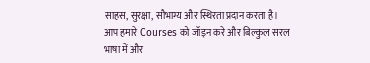साहस, सुरक्षा, सौभाग्य और स्थिरता प्रदान करता है।
आप हमारे Courses को जॉइन करे और बिल्कुल सरल भाषा में और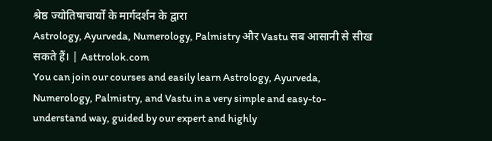श्रेष्ठ ज्योतिषाचार्यों के मार्गदर्शन के द्वारा
Astrology, Ayurveda, Numerology, Palmistry और Vastu सब आसानी से सीख सकते हैं। | Asttrolok.com
You can join our courses and easily learn Astrology, Ayurveda, Numerology, Palmistry, and Vastu in a very simple and easy-to-understand way, guided by our expert and highly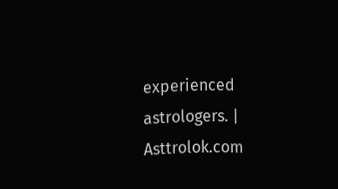experienced astrologers. | Asttrolok.com